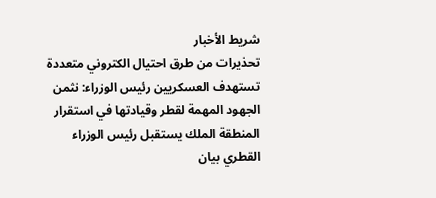شريط الأخبار
تحذيرات من طرق احتيال الكتروني متعددة تستهدف العسكريين رئيس الوزراء: نثمن الجهود المهمة لقطر وقيادتها في استقرار المنطقة الملك يستقبل رئيس الوزراء القطري بيان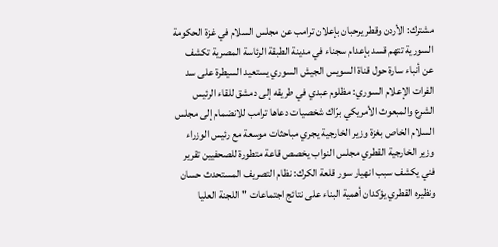مشترك: الأردن وقطر يرحبان بإعلان ترامب عن مجلس السلام في غزة الحكومة السورية تتهم قسد بإعدام سجناء في مدينة الطبقة الرئاسة المصرية تكشف عن أنباء سارة حول قناة السويس الجيش السوري يستعيد السيطرة على سد الفرات الإعلام السوري: مظلوم عبدي في طريقه إلى دمشق للقاء الرئيس الشرع والمبعوث الأمريكي برّاك شخصيات دعاها ترامب للانضمام إلى مجلس السلام الخاص بغزة وزير الخارجية يجري مباحثات موسعة مع رئيس الوزراء وزير الخارجية القطري مجلس النواب يخصص قاعة متطورة للصحفيين تقرير فني يكشف سبب انهيار سور قلعة الكرك: نظام التصريف المستحدث حسان ونظيره القطري يؤكدان أهمية البناء على نتائج اجتماعات "اللجنة العليا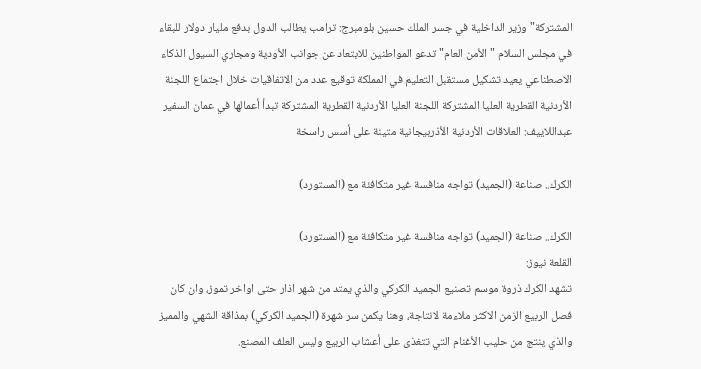المشتركة" وزير الداخلية في جسر الملك حسين بلومبرج: ترامب يطالب الدول بدفع مليار دولار للبقاء في مجلس السلام "الأمن العام" تدعو المواطنين للابتعاد عن جوانب الأودية ومجاري السيول الذكاء الاصطناعي يعيد تشكيل مستقبل التعليم في المملكة توقيع عدد من الاتفاقيات خلال اجتماع اللجنة الأردنية القطرية العليا المشتركة اللجنة العليا الأردنية القطرية المشتركة تبدأ أعمالها في عمان السفير عبداللاييف: العلاقات الأردنية الأذربيجانية متينة على أسس راسخة

الكرك.. صناعة (الجميد) تواجه منافسة غير متكافئة مع (المستورد)

الكرك.. صناعة (الجميد) تواجه منافسة غير متكافئة مع (المستورد)
القلعة نيوز:
تشهد الكرك ذروة موسم تصنيع الجميد الكركي والذي يمتد من شهر اذار حتى اواخر تموز، وان كان فصل الربيع الزمن الاكثر ملاءمة لانتاجة، وهنا يكمن سر شهرة (الجميد الكركي) بمذاقة الشهي والمميز والذي ينتج من حليب الأغنام التي تتغذى على أعشاب الربيع وليس العلف المصنع.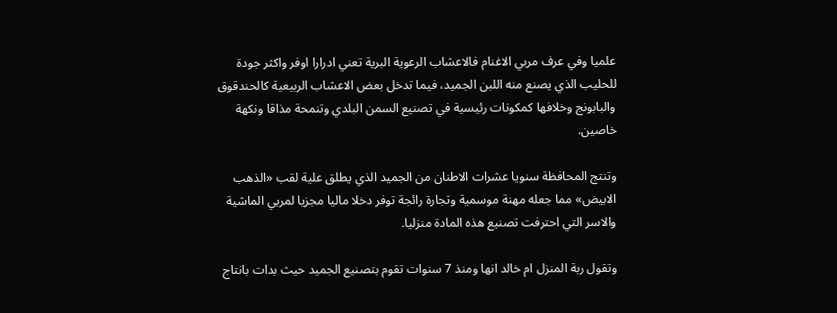علميا وفي عرف مربي الاغنام فالاعشاب الرعوية البرية تعني ادرارا اوفر واكثر جودة للحليب الذي يصنع منه اللبن الجميد، فيما تدخل بعض الاعشاب الربيعية كالحندقوق والبابونج وخلافها كمكونات رئيسية في تصنيع السمن البلدي وتنمحة مذاقا ونكهة خاصين.

وتنتج المحافظة سنويا عشرات الاطنان من الجميد الذي يطلق علية لقب «الذهب الابيض» مما جعله مهنة موسمية وتجارة رائجة توفر دخلا ماليا مجزيا لمربي الماشية والاسر التي احترفت تصنيع هذه المادة منزليا.

وتقول ربة المنزل ام خالد انها ومنذ 7 سنوات تقوم بتصنيع الجميد حيث بدات بانتاج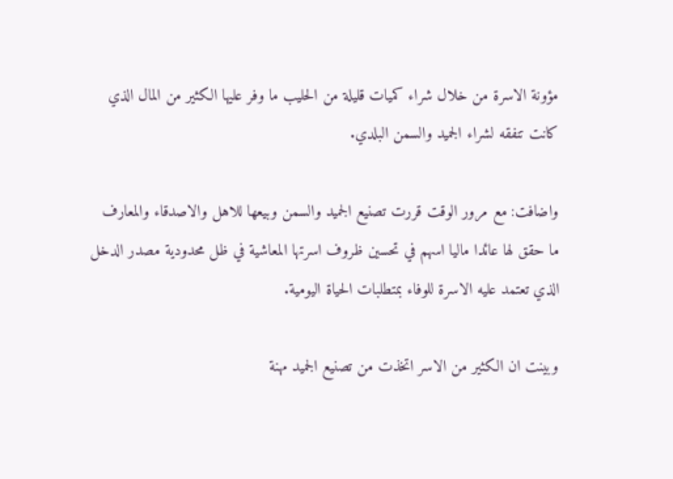مؤونة الاسرة من خلال شراء كميات قليلة من الحليب ما وفر عليها الكثير من المال الذي كانت تنفقه لشراء الجميد والسمن البلدي.

واضافت: مع مرور الوقت قررت تصنيع الجميد والسمن وبيعها للاهل والاصدقاء والمعارف ما حقق لها عائدا ماليا اسهم في تحسين ظروف اسرتها المعاشية في ظل محدودية مصدر الدخل الذي تعتمد عليه الاسرة للوفاء بمتطلبات الحياة اليومية.

وبينت ان الكثير من الاسر اتخذت من تصنيع الجميد مهنة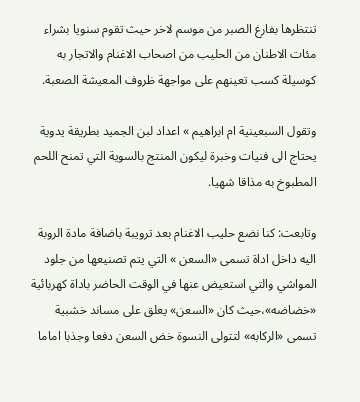تنتظرها بفارغ الصبر من موسم لاخر حيث تقوم سنويا بشراء مئات الاطنان من الحليب من اصحاب الاغنام والاتجار به كوسيلة كسب تعينهم على مواجهة ظروف المعيشة الصعبة.

وتقول السبعينية ام ابراهيم » اعداد لبن الجميد بطريقة يدوية يحتاج الى فنيات وخبرة ليكون المنتج بالسوية التي تمنح اللحم المطبوخ به مذاقا شهيا.

وتابعت: كنا نضع حليب الاغنام بعد ترويبة باضافة مادة الروبة اليه داخل اداة تسمى «السعن » التي يتم تصنيعها من جلود المواشي والتي استعيض عنها في الوقت الحاضر باداة كهربائية «خضاضه»،حيث كان «السعن» يعلق على مساند خشبية تسمى «الركابه» لتتولى النسوة خض السعن دفعا وجذبا اماما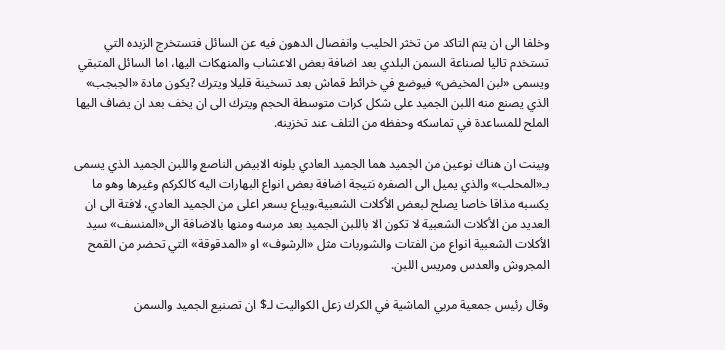وخلفا الى ان يتم التاكد من تخثر الحليب وانفصال الدهون فيه عن السائل فتستخرج الزبده التي تستخدم تاليا لصناعة السمن البلدي بعد اضافة بعض الاعشاب والمنهكات اليها، اما السائل المتبقي ويسمى «لبن المخيض» فيوضع في خرائط قماش بعد تسخينة قليلا ويترك ?يكون مادة «الجبجب» الذي يصنع منه اللبن الجميد على شكل كرات متوسطة الحجم ويترك الى ان يخف بعد ان يضاف اليها الملح للمساعدة في تماسكه وحفظه من التلف عند تخزينه.

وبينت ان هناك نوعين من الجميد هما الجميد العادي بلونه الابيض الناصع واللبن الجميد الذي يسمى بـ«المحلب» والذي يميل الى الصفره نتيجة اضافة بعض انواع البهارات اليه كالكركم وغيرها وهو ما يكسبه مذاقا خاصا يصلح لبعض الأكلات الشعبية،ويباع بسعر اعلى من الجميد العادي، لافتة الى ان العديد من الأكلات الشعبية لا تكون الا باللبن الجميد بعد مرسه ومنها بالاضافة الى«المنسف» سيد الأكلات الشعبية انواع من الفتات والشوربات مثل «الرشوف» او «المدقوقة» التي تحضر من القمح المجروش والعدس ومريس اللبن.

وقال رئيس جمعية مربي الماشية في الكرك زعل الكواليت لـ$ ان تصنيع الجميد والسمن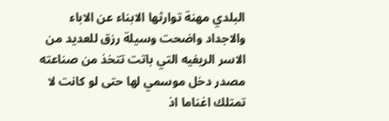البلدي مهنة توارثها الابناء عن الاباء والاجداد واضحت وسيلة رزق للعديد من الاسر الريفيه التي باتت تتخذ من صناعته مصدر دخل موسمي لها حتى لو كانت لا تمتلك اغناما اذ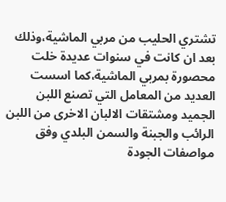تشتري الحليب من مربي الماشية،وذلك بعد ان كانت في سنوات عديدة خلت محصورة بمربي الماشية،كما اسست العديد من المعامل التي تصنع اللبن الجميد ومشتقات الالبان الاخرى من اللبن الرائب والجبنة والسمن البلدي وفق مواصفات الجودة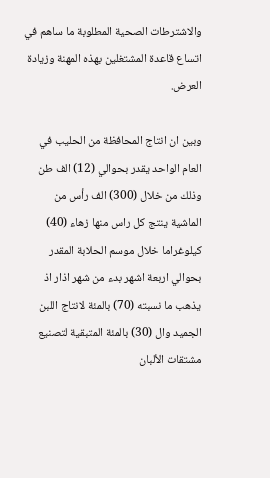والاشترطات الصحية المطلوبة ما ساهم في اتساع قاعدة المشتغلين بهذه المهنة وزيادة العرض.

وبين ان انتاج المحافظة من الحليب في العام الواحد يقدر بحوالي (12) الف طن وذلك من خلال (300) الف رأس من الماشية ينتج كل راس منها زهاء (40) كيلوغراما خلال موسم الحلابة المقدر بحوالي اربعة اشهر بدء من شهر اذار اذ يذهب ما نسبته (70) بالمئة لانتاج اللبن الجميد وال (30) بالمئة المتبقية لتصنيع مشتقات الألبان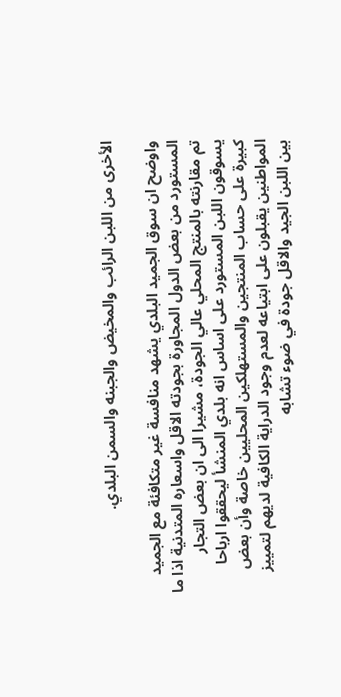الأخرى من اللبن الرائب والمخيض والجبنه والسمن البلدي.

واوضح ان سوق الجميد البلدي يشهد منافسة غير متكافئة مع الجميد المستورد من بعض الدول المجاورة بجودته الاقل واسعاره المتدنية اذا ما تم مقارنته بالمنتج المحلي عالي الجودة، مشيرا الى ان بعض التجار يسوقون اللبن المستورد على اساس انه بلدي المنشأ ليحققوا ارباحا كبيرة على حساب المنتجين والمستهلكين المحليين خاصة وأن بعض المواطنين يقبلون على ابتياعه لعدم وجود الدراية الكافية لديهم لتمييز بين اللبن الجيد والاقل جودة في ضوء تشابه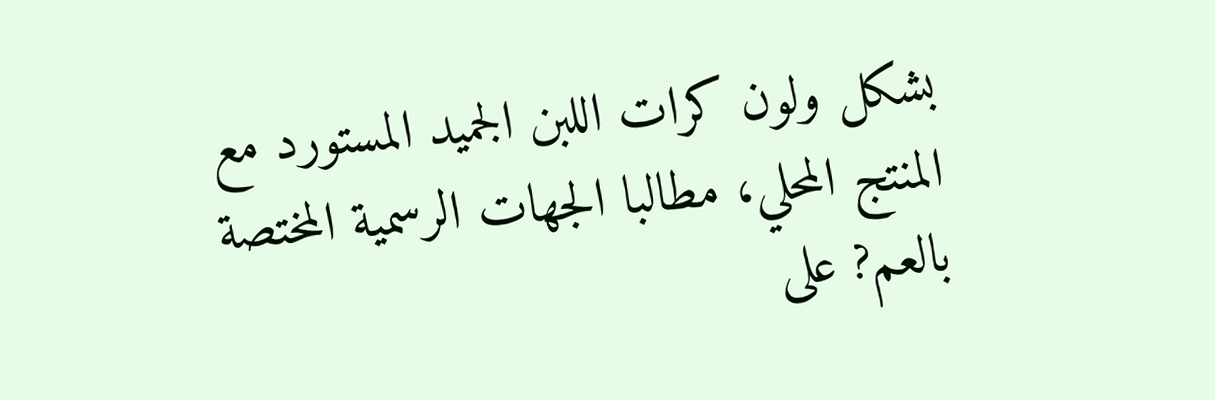بشكل ولون كرات اللبن الجميد المستورد مع المنتج المحلي، مطالبا الجهات الرسمية المختصة بالعم? على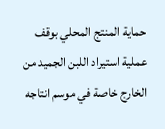حماية المنتج المحلي بوقف عملية استيراد اللبن الجميد من الخارج خاصة في موسم انتاجه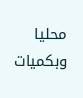محليا وبكميات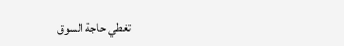تغطي حاجة السوق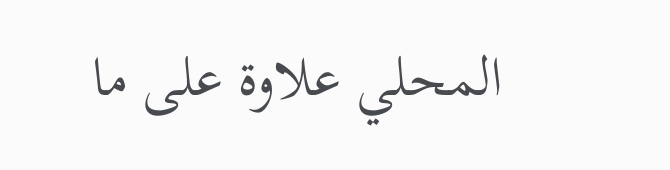المحلي علاوة على ما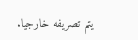يتم تصريفه خارجيا.